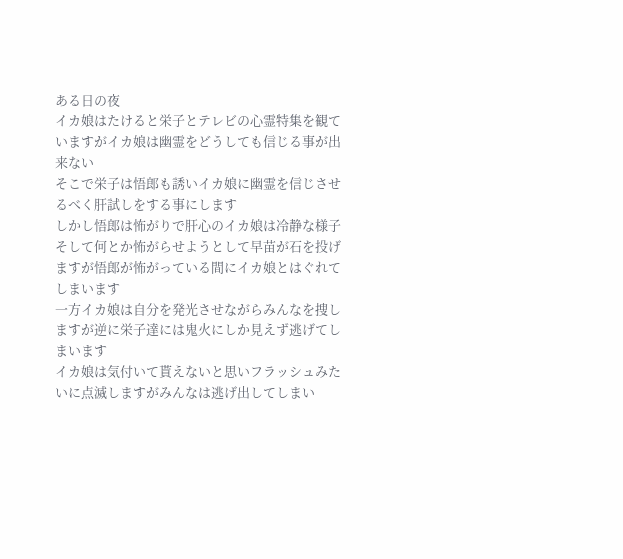ある日の夜
イカ娘はたけると栄子とテレビの心霊特集を観ていますがイカ娘は幽霊をどうしても信じる事が出来ない
そこで栄子は悟郎も誘いイカ娘に幽霊を信じさせるべく肝試しをする事にします
しかし悟郎は怖がりで肝心のイカ娘は冷静な様子
そして何とか怖がらせようとして早苗が石を投げますが悟郎が怖がっている間にイカ娘とはぐれてしまいます
一方イカ娘は自分を発光させながらみんなを捜しますが逆に栄子達には鬼火にしか見えず逃げてしまいます
イカ娘は気付いて貰えないと思いフラッシュみたいに点滅しますがみんなは逃げ出してしまい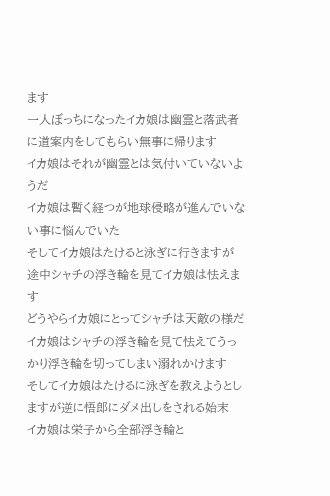ます
一人ぼっちになったイカ娘は幽霊と落武者に道案内をしてもらい無事に帰ります
イカ娘はそれが幽霊とは気付いていないようだ
イカ娘は暫く経つが地球侵略が進んでいない事に悩んでいた
そしてイカ娘はたけると泳ぎに行きますが
途中シャチの浮き輪を見てイカ娘は怯えます
どうやらイカ娘にとってシャチは天敵の様だ
イカ娘はシャチの浮き輪を見て怯えてうっかり浮き輪を切ってしまい溺れかけます
そしてイカ娘はたけるに泳ぎを教えようとしますが逆に悟郎にダメ出しをされる始末
イカ娘は栄子から全部浮き輪と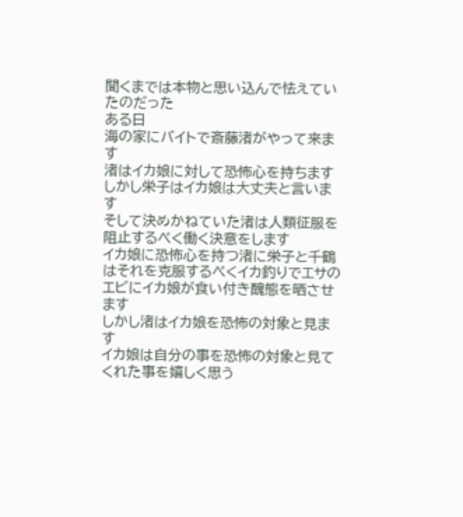聞くまでは本物と思い込んで怯えていたのだった
ある日
海の家にバイトで斎藤渚がやって来ます
渚はイカ娘に対して恐怖心を持ちます
しかし栄子はイカ娘は大丈夫と言います
そして決めかねていた渚は人類征服を阻止するべく働く決意をします
イカ娘に恐怖心を持つ渚に栄子と千鶴はそれを克服するべくイカ釣りでエサのエビにイカ娘が食い付き醜態を晒させます
しかし渚はイカ娘を恐怖の対象と見ます
イカ娘は自分の事を恐怖の対象と見てくれた事を嬉しく思う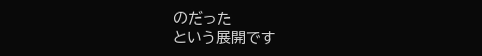のだった
という展開です